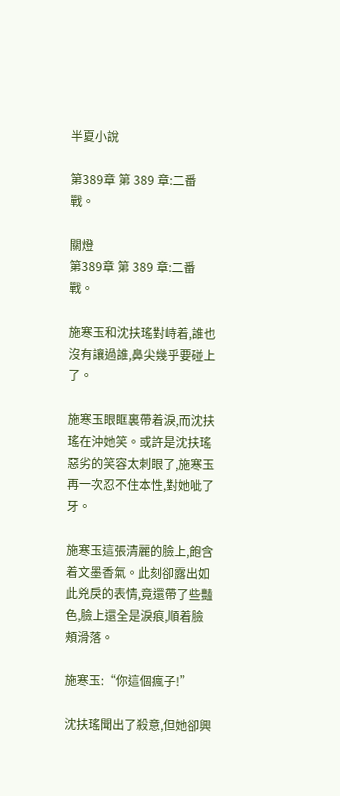半夏小說

第389章 第 389 章:二番戰。

關燈
第389章 第 389 章:二番戰。

施寒玉和沈扶瑤對峙着,誰也沒有讓過誰,鼻尖幾乎要碰上了。

施寒玉眼眶裏帶着淚,而沈扶瑤在沖她笑。或許是沈扶瑤惡劣的笑容太刺眼了,施寒玉再一次忍不住本性,對她呲了牙。

施寒玉這張清麗的臉上,飽含着文墨香氣。此刻卻露出如此兇戾的表情,竟還帶了些豔色,臉上還全是淚痕,順着臉頰滑落。

施寒玉:“你這個瘋子!”

沈扶瑤聞出了殺意,但她卻興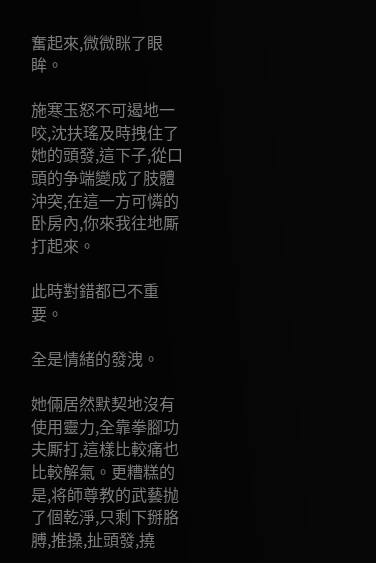奮起來,微微眯了眼眸。

施寒玉怒不可遏地一咬,沈扶瑤及時拽住了她的頭發,這下子,從口頭的争端變成了肢體沖突,在這一方可憐的卧房內,你來我往地厮打起來。

此時對錯都已不重要。

全是情緒的發洩。

她倆居然默契地沒有使用靈力,全靠拳腳功夫厮打,這樣比較痛也比較解氣。更糟糕的是,将師尊教的武藝抛了個乾淨,只剩下掰胳膊,推搡,扯頭發,撓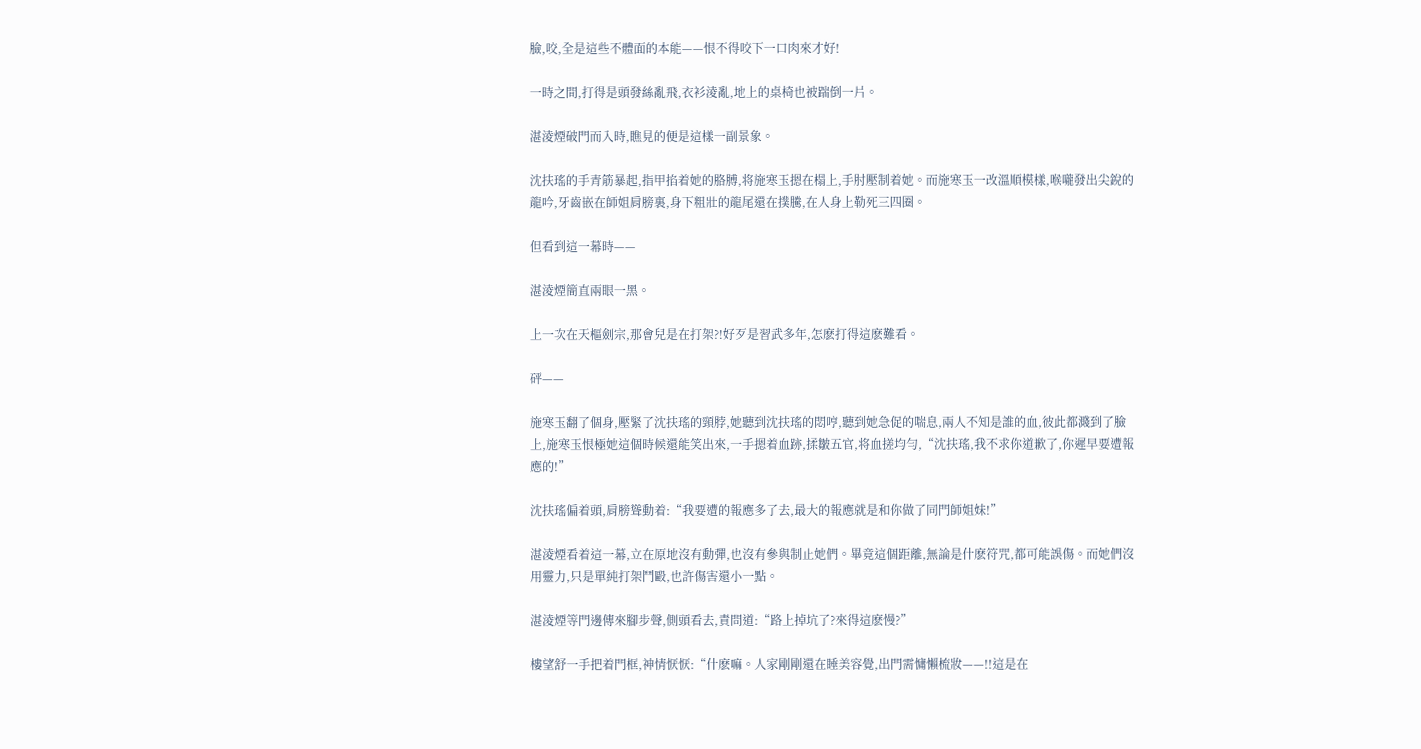臉,咬,全是這些不體面的本能——恨不得咬下一口肉來才好!

一時之間,打得是頭發絲亂飛,衣衫淩亂,地上的桌椅也被踹倒一片。

湛淩煙破門而入時,瞧見的便是這樣一副景象。

沈扶瑤的手青筋暴起,指甲掐着她的胳膊,将施寒玉摁在榻上,手肘壓制着她。而施寒玉一改溫順模樣,喉嚨發出尖銳的龍吟,牙齒嵌在師姐肩膀裏,身下粗壯的龍尾還在撲騰,在人身上勒死三四圈。

但看到這一幕時——

湛淩煙簡直兩眼一黑。

上一次在天樞劍宗,那會兒是在打架?!好歹是習武多年,怎麽打得這麽難看。

砰——

施寒玉翻了個身,壓緊了沈扶瑤的頸脖,她聽到沈扶瑤的悶哼,聽到她急促的喘息,兩人不知是誰的血,彼此都濺到了臉上,施寒玉恨極她這個時候還能笑出來,一手摁着血跡,揉皺五官,将血搓均勻,“沈扶瑤,我不求你道歉了,你遲早要遭報應的!”

沈扶瑤偏着頭,肩膀聳動着:“我要遭的報應多了去,最大的報應就是和你做了同門師姐妹!”

湛淩煙看着這一幕,立在原地沒有動彈,也沒有參與制止她們。畢竟這個距離,無論是什麽符咒,都可能誤傷。而她們沒用靈力,只是單純打架鬥毆,也許傷害還小一點。

湛淩煙等門邊傳來腳步聲,側頭看去,責問道:“路上掉坑了?來得這麽慢?”

樓望舒一手把着門框,神情恹恹:“什麽嘛。人家剛剛還在睡美容覺,出門需慵懶梳妝——!!這是在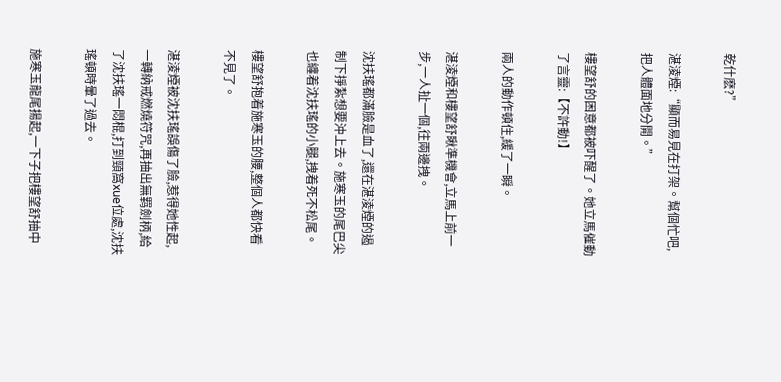乾什麽?”

湛淩煙:“顯而易見在打架。幫個忙吧,把人體面地分開。”

樓望舒的困意都被吓醒了。她立馬催動了言靈:【不許動!】

兩人的動作頓住,緩了一瞬。

湛淩煙和樓望舒瞅準機會,立馬上前一步,一人扯一個,往兩邊拽。

沈扶瑤都滿臉是血了,還在湛淩煙的遏制下掙紮想要沖上去。施寒玉的尾巴尖也纏着沈扶瑤的小腿,拽着死不松尾。

樓望舒抱着施寒玉的腰,整個人都快看不見了。

湛淩煙被沈扶瑤誤傷了臉,惹得她性起,一轉納戒燃燒符咒,再抽出無羁劍柄,給了沈扶瑤一悶棍,打到頸窩xue位處,沈扶瑤頓時暈了過去。

施寒玉龍尾揚起,一下子把樓望舒抽中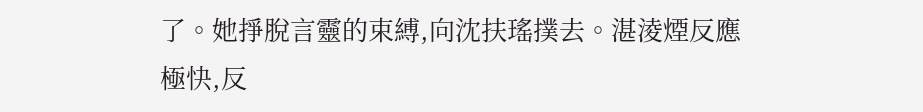了。她掙脫言靈的束縛,向沈扶瑤撲去。湛淩煙反應極快,反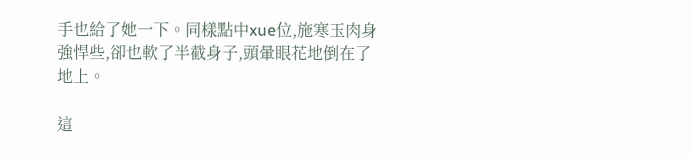手也給了她一下。同樣點中xue位,施寒玉肉身強悍些,卻也軟了半截身子,頭暈眼花地倒在了地上。

這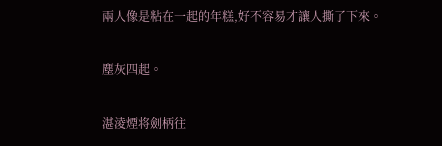兩人像是粘在一起的年糕,好不容易才讓人撕了下來。

塵灰四起。

湛淩煙将劍柄往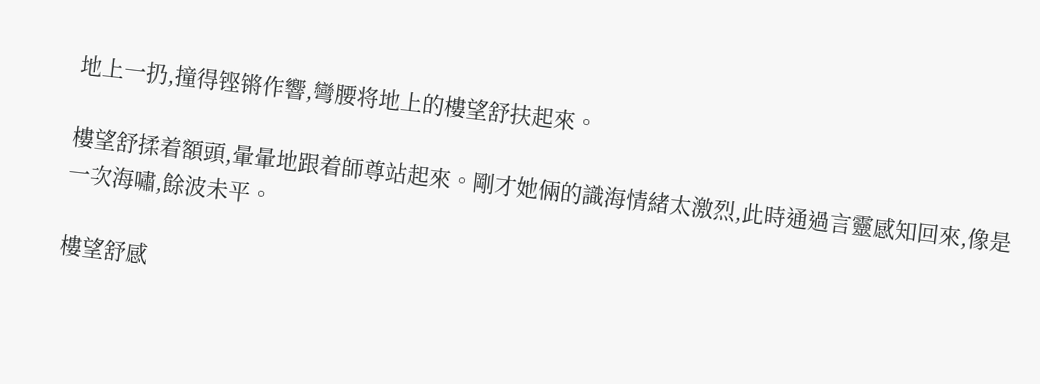地上一扔,撞得铿锵作響,彎腰将地上的樓望舒扶起來。

樓望舒揉着額頭,暈暈地跟着師尊站起來。剛才她倆的識海情緒太激烈,此時通過言靈感知回來,像是一次海嘯,餘波未平。

樓望舒感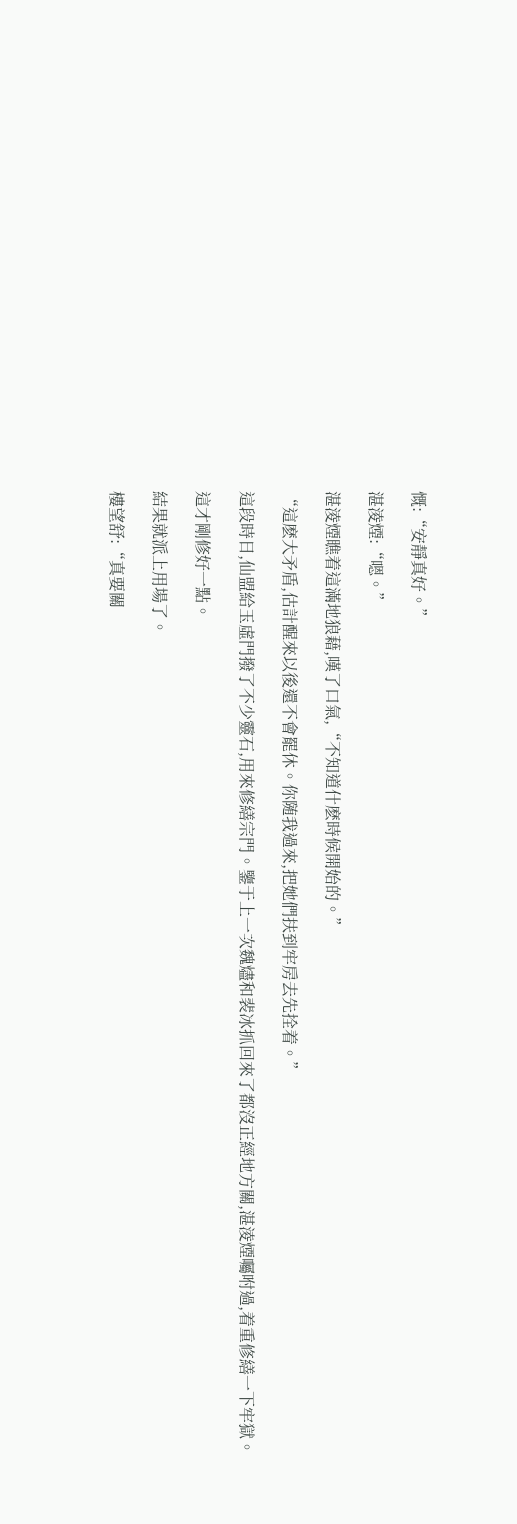慨:“安靜真好。”

湛淩煙:“嗯。”

湛淩煙瞧着這滿地狼藉,嘆了口氣,“不知道什麽時候開始的。”

“這麽大矛盾,估計醒來以後還不會罷休。你随我過來,把她們扶到牢房去先拴着。”

這段時日,仙盟給玉虛門撥了不少靈石,用來修繕宗門。鑒于上一次魏燼和裴冰抓回來了都沒正經地方關,湛淩煙囑咐過,着重修繕一下牢獄。

這才剛修好一點。

結果就派上用場了。

樓望舒:“真要關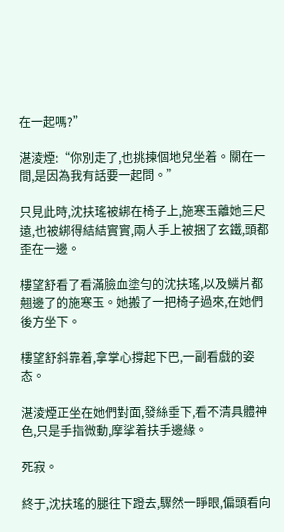在一起嗎?”

湛淩煙:“你別走了,也挑揀個地兒坐着。關在一間,是因為我有話要一起問。”

只見此時,沈扶瑤被綁在椅子上,施寒玉離她三尺遠,也被綁得結結實實,兩人手上被捆了玄鐵,頭都歪在一邊。

樓望舒看了看滿臉血塗勻的沈扶瑤,以及鱗片都翹邊了的施寒玉。她搬了一把椅子過來,在她們後方坐下。

樓望舒斜靠着,拿掌心撐起下巴,一副看戲的姿态。

湛淩煙正坐在她們對面,發絲垂下,看不清具體神色,只是手指微動,摩挲着扶手邊緣。

死寂。

終于,沈扶瑤的腿往下蹬去,驟然一睜眼,偏頭看向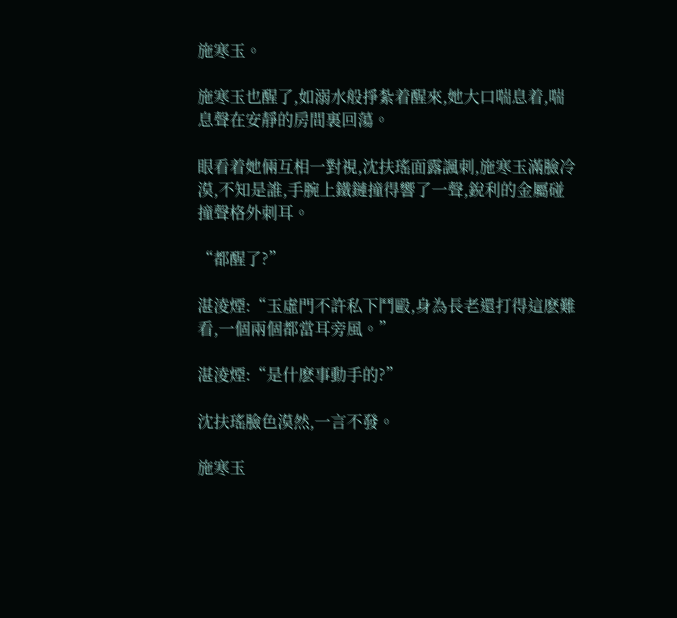施寒玉。

施寒玉也醒了,如溺水般掙紮着醒來,她大口喘息着,喘息聲在安靜的房間裏回蕩。

眼看着她倆互相一對視,沈扶瑤面露諷刺,施寒玉滿臉冷漠,不知是誰,手腕上鐵鏈撞得響了一聲,銳利的金屬碰撞聲格外刺耳。

“都醒了?”

湛淩煙:“玉虛門不許私下鬥毆,身為長老還打得這麽難看,一個兩個都當耳旁風。”

湛淩煙:“是什麽事動手的?”

沈扶瑤臉色漠然,一言不發。

施寒玉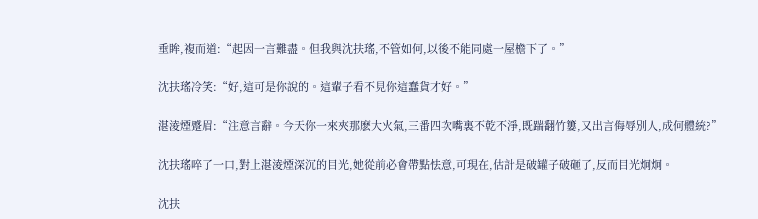垂眸,複而道:“起因一言難盡。但我與沈扶瑤,不管如何,以後不能同處一屋檐下了。”

沈扶瑤冷笑:“好,這可是你說的。這輩子看不見你這蠢貨才好。”

湛淩煙蹙眉:“注意言辭。今天你一來夾那麽大火氣,三番四次嘴裏不乾不淨,既踹翻竹簍,又出言侮辱別人,成何體統?”

沈扶瑤啐了一口,對上湛淩煙深沉的目光,她從前必會帶點怯意,可現在,估計是破罐子破砸了,反而目光炯炯。

沈扶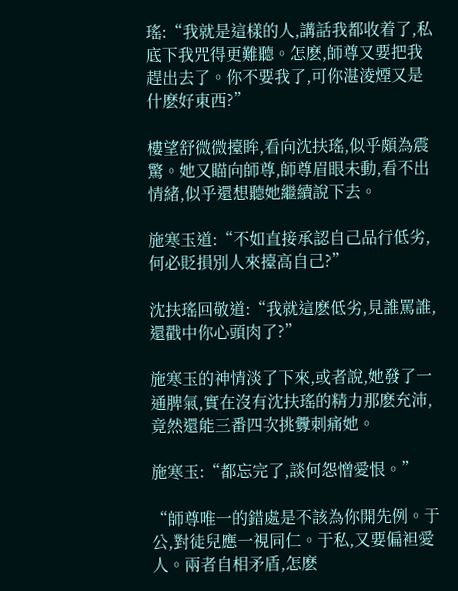瑤:“我就是這樣的人,講話我都收着了,私底下我咒得更難聽。怎麽,師尊又要把我趕出去了。你不要我了,可你湛淩煙又是什麽好東西?”

樓望舒微微擡眸,看向沈扶瑤,似乎頗為震驚。她又瞄向師尊,師尊眉眼未動,看不出情緒,似乎還想聽她繼續說下去。

施寒玉道:“不如直接承認自己品行低劣,何必貶損別人來擡高自己?”

沈扶瑤回敬道:“我就這麽低劣,見誰罵誰,還戳中你心頭肉了?”

施寒玉的神情淡了下來,或者說,她發了一通脾氣,實在沒有沈扶瑤的精力那麽充沛,竟然還能三番四次挑釁刺痛她。

施寒玉:“都忘完了,談何怨憎愛恨。”

“師尊唯一的錯處是不該為你開先例。于公,對徒兒應一視同仁。于私,又要偏袒愛人。兩者自相矛盾,怎麽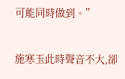可能同時做到。”

施寒玉此時聲音不大,卻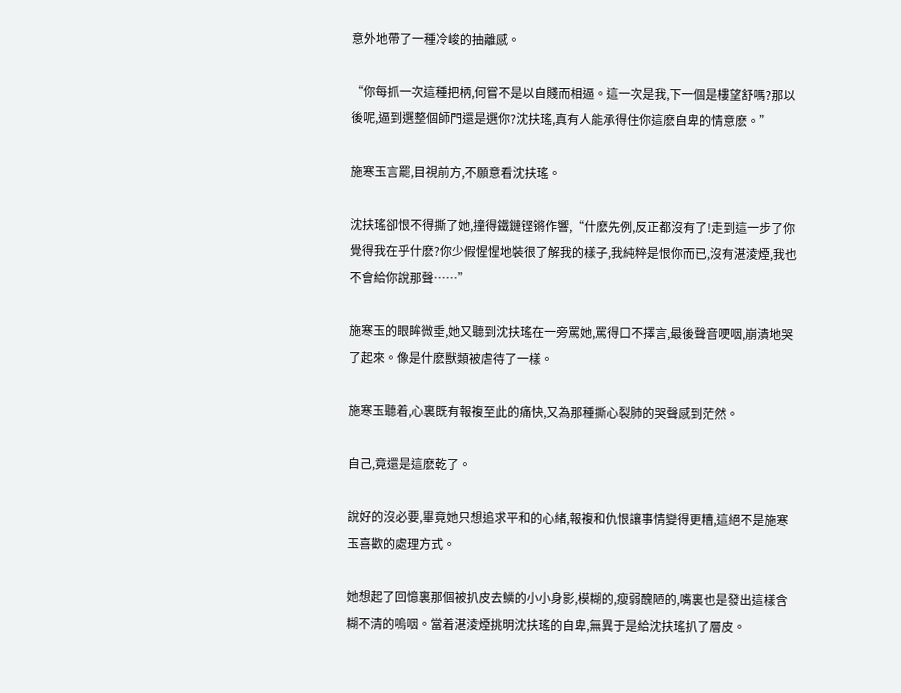意外地帶了一種冷峻的抽離感。

“你每抓一次這種把柄,何嘗不是以自賤而相逼。這一次是我,下一個是樓望舒嗎?那以後呢,逼到選整個師門還是選你?沈扶瑤,真有人能承得住你這麽自卑的情意麽。”

施寒玉言罷,目視前方,不願意看沈扶瑤。

沈扶瑤卻恨不得撕了她,撞得鐵鏈铿锵作響,“什麽先例,反正都沒有了!走到這一步了你覺得我在乎什麽?你少假惺惺地裝很了解我的樣子,我純粹是恨你而已,沒有湛淩煙,我也不會給你說那聲……”

施寒玉的眼眸微垂,她又聽到沈扶瑤在一旁罵她,罵得口不擇言,最後聲音哽咽,崩潰地哭了起來。像是什麽獸類被虐待了一樣。

施寒玉聽着,心裏既有報複至此的痛快,又為那種撕心裂肺的哭聲感到茫然。

自己,竟還是這麽乾了。

說好的沒必要,畢竟她只想追求平和的心緒,報複和仇恨讓事情變得更糟,這絕不是施寒玉喜歡的處理方式。

她想起了回憶裏那個被扒皮去鱗的小小身影,模糊的,瘦弱醜陋的,嘴裏也是發出這樣含糊不清的嗚咽。當着湛淩煙挑明沈扶瑤的自卑,無異于是給沈扶瑤扒了層皮。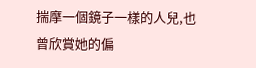揣摩一個鏡子一樣的人兒,也曾欣賞她的偏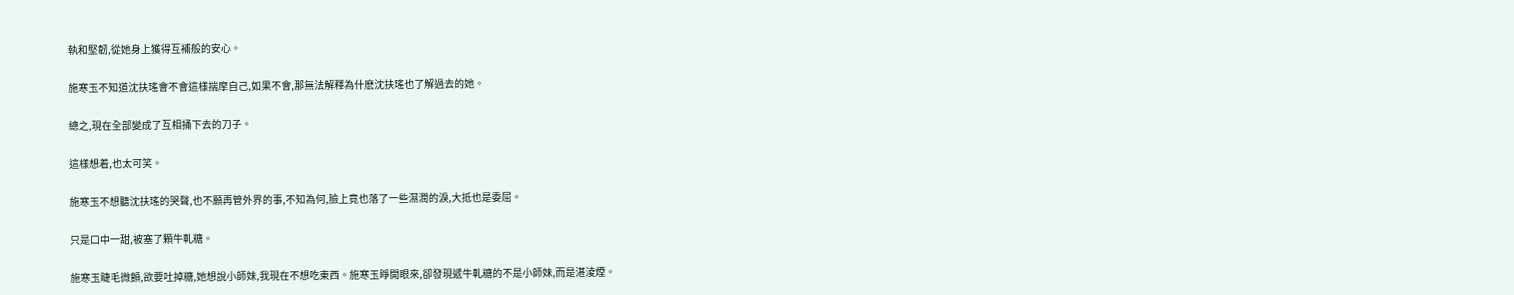執和堅韌,從她身上獲得互補般的安心。

施寒玉不知道沈扶瑤會不會這樣揣摩自己,如果不會,那無法解釋為什麽沈扶瑤也了解過去的她。

總之,現在全部變成了互相捅下去的刀子。

這樣想着,也太可笑。

施寒玉不想聽沈扶瑤的哭聲,也不願再管外界的事,不知為何,臉上竟也落了一些濕潤的淚,大抵也是委屈。

只是口中一甜,被塞了顆牛軋糖。

施寒玉睫毛微顫,欲要吐掉糖,她想說小師妹,我現在不想吃東西。施寒玉睜開眼來,卻發現遞牛軋糖的不是小師妹,而是湛淩煙。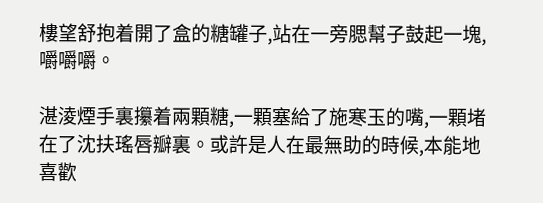樓望舒抱着開了盒的糖罐子,站在一旁腮幫子鼓起一塊,嚼嚼嚼。

湛淩煙手裏攥着兩顆糖,一顆塞給了施寒玉的嘴,一顆堵在了沈扶瑤唇瓣裏。或許是人在最無助的時候,本能地喜歡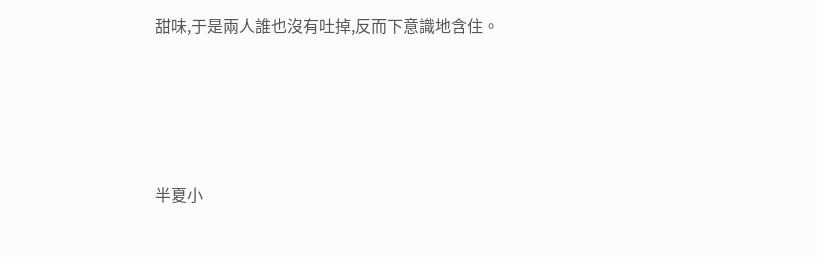甜味,于是兩人誰也沒有吐掉,反而下意識地含住。




半夏小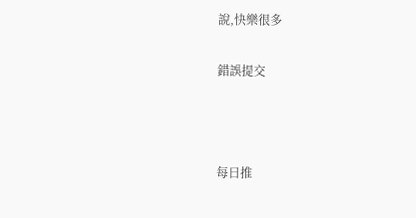說,快樂很多

錯誤提交



每日推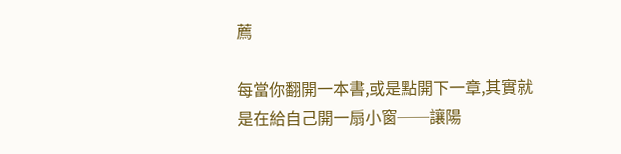薦

每當你翻開一本書,或是點開下一章,其實就是在給自己開一扇小窗──讓陽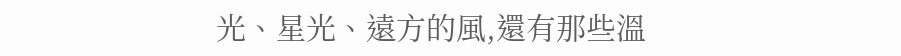光、星光、遠方的風,還有那些溫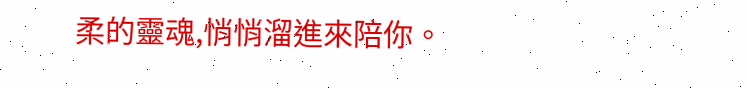柔的靈魂,悄悄溜進來陪你。